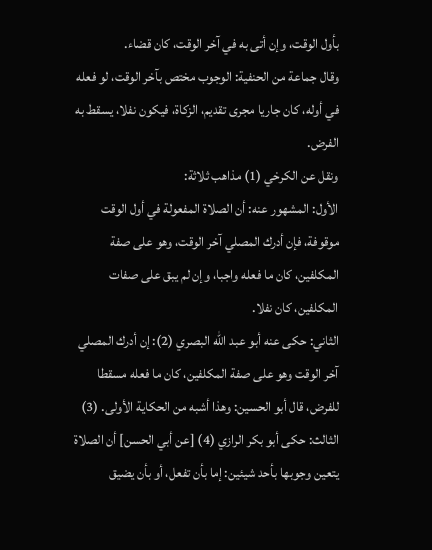بأول الوقت، وإن أتى به في آخر الوقت، كان قضاء.
وقال جماعة من الحنفية: الوجوب مختص بآخر الوقت، لو فعله في أوله، كان جاريا مجرى تقديم، الزكاة، فيكون نفلا، يسقط به الفرض.
ونقل عن الكرخي (1) مذاهب ثلاثة:
الأول: المشهور عنه: أن الصلاة المفعولة في أول الوقت موقوفة، فإن أدرك المصلي آخر الوقت، وهو على صفة المكلفين، كان ما فعله واجبا، وإن لم يبق على صفات المكلفين، كان نفلا.
الثاني: حكى عنه أبو عبد الله البصري (2): إن أدرك المصلي آخر الوقت وهو على صفة المكلفين، كان ما فعله مسقطا للفرض، قال أبو الحسين: وهذا أشبه من الحكاية الأولى. (3)
الثالث: حكى أبو بكر الرازي (4) [عن أبي الحسن] أن الصلاة يتعين وجوبها بأحد شيئين: إما بأن تفعل، أو بأن يضيق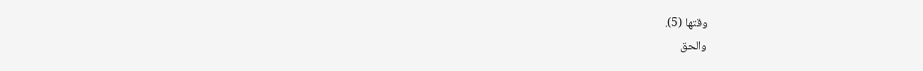وقتها (5).
والحق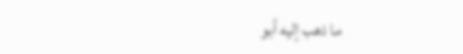ما ذهب إليه أبو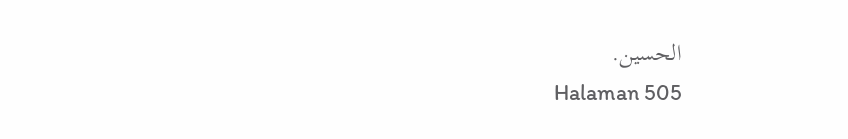الحسين.
Halaman 505